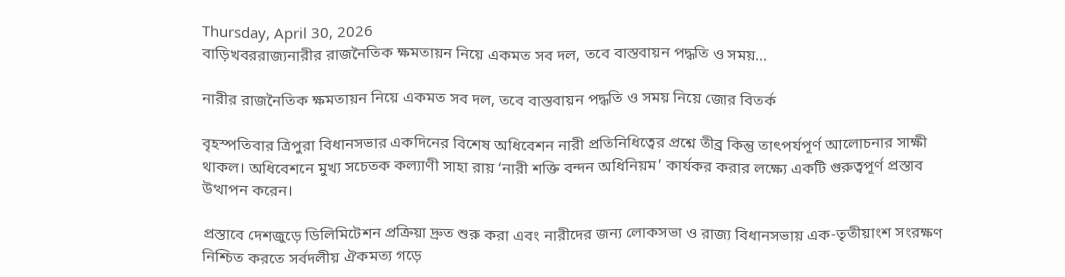Thursday, April 30, 2026
বাড়িখবররাজ্যনারীর রাজনৈতিক ক্ষমতায়ন নিয়ে একমত সব দল, তবে বাস্তবায়ন পদ্ধতি ও সময়...

নারীর রাজনৈতিক ক্ষমতায়ন নিয়ে একমত সব দল, তবে বাস্তবায়ন পদ্ধতি ও সময় নিয়ে জোর বিতর্ক

বৃহস্পতিবার ত্রিপুরা বিধানসভার একদিনের বিশেষ অধিবেশন নারী প্রতিনিধিত্বের প্রশ্নে তীব্র কিন্তু তাৎপর্যপূর্ণ আলোচনার সাক্ষী থাকল। অধিবেশনে মুখ্য সচেতক কল্যাণী সাহা রায় ‘নারী শক্তি বন্দন অধিনিয়ম’ কার্যকর করার লক্ষ্যে একটি গুরুত্বপূর্ণ প্রস্তাব উত্থাপন করেন।

প্রস্তাবে দেশজুড়ে ডিলিমিটেশন প্রক্রিয়া দ্রুত শুরু করা এবং নারীদের জন্য লোকসভা ও রাজ্য বিধানসভায় এক-তৃতীয়াংশ সংরক্ষণ নিশ্চিত করতে সর্বদলীয় ঐকমত্য গড়ে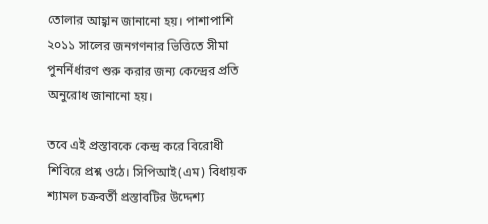তোলার আহ্বান জানানো হয়। পাশাপাশি ২০১১ সালের জনগণনার ভিত্তিতে সীমা পুনর্নির্ধারণ শুরু করার জন্য কেন্দ্রের প্রতি অনুরোধ জানানো হয়।

তবে এই প্রস্তাবকে কেন্দ্র করে বিরোধী শিবিরে প্রশ্ন ওঠে। সিপিআই(এম) বিধায়ক শ্যামল চক্রবর্তী প্রস্তাবটির উদ্দেশ্য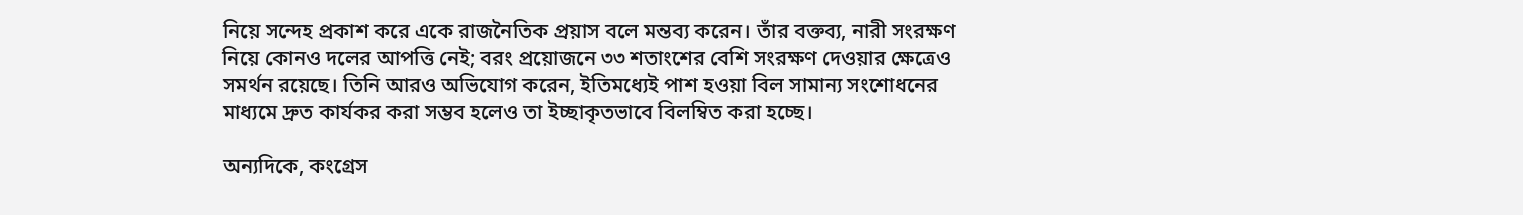নিয়ে সন্দেহ প্রকাশ করে একে রাজনৈতিক প্রয়াস বলে মন্তব্য করেন। তাঁর বক্তব্য, নারী সংরক্ষণ নিয়ে কোনও দলের আপত্তি নেই; বরং প্রয়োজনে ৩৩ শতাংশের বেশি সংরক্ষণ দেওয়ার ক্ষেত্রেও সমর্থন রয়েছে। তিনি আরও অভিযোগ করেন, ইতিমধ্যেই পাশ হওয়া বিল সামান্য সংশোধনের মাধ্যমে দ্রুত কার্যকর করা সম্ভব হলেও তা ইচ্ছাকৃতভাবে বিলম্বিত করা হচ্ছে।

অন্যদিকে, কংগ্রেস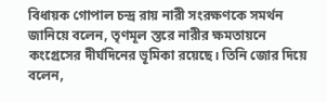বিধায়ক গোপাল চন্দ্র রায় নারী সংরক্ষণকে সমর্থন জানিয়ে বলেন, তৃণমূল স্তরে নারীর ক্ষমতায়নে কংগ্রেসের দীর্ঘদিনের ভূমিকা রয়েছে। তিনি জোর দিয়ে বলেন,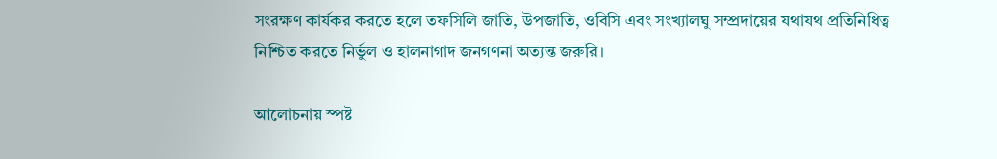সংরক্ষণ কার্যকর করতে হলে তফসিলি জাতি, উপজাতি, ওবিসি এবং সংখ্যালঘু সম্প্রদায়ের যথাযথ প্রতিনিধিত্ব নিশ্চিত করতে নির্ভুল ও হালনাগাদ জনগণনা অত্যন্ত জরুরি।

আলোচনায় স্পষ্ট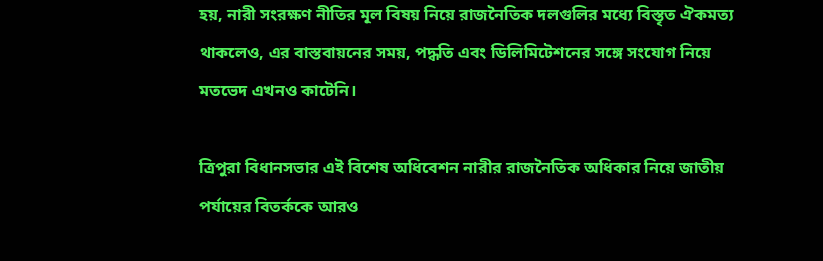হয়, নারী সংরক্ষণ নীতির মূল বিষয় নিয়ে রাজনৈতিক দলগুলির মধ্যে বিস্তৃত ঐকমত্য থাকলেও, এর বাস্তবায়নের সময়, পদ্ধতি এবং ডিলিমিটেশনের সঙ্গে সংযোগ নিয়ে মতভেদ এখনও কাটেনি।

ত্রিপুরা বিধানসভার এই বিশেষ অধিবেশন নারীর রাজনৈতিক অধিকার নিয়ে জাতীয় পর্যায়ের বিতর্ককে আরও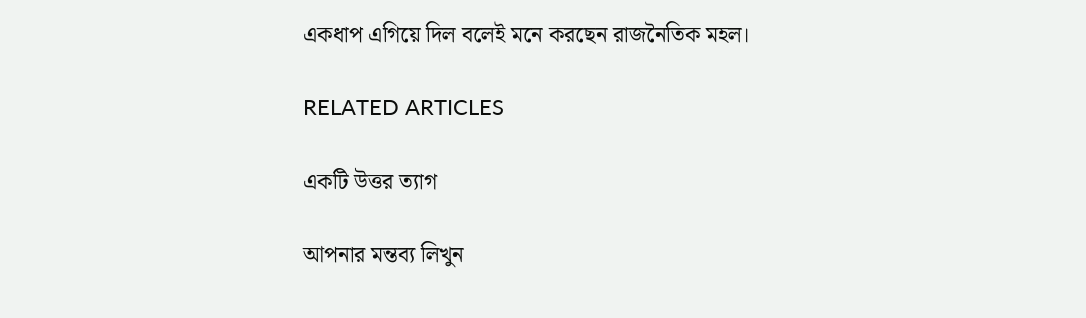একধাপ এগিয়ে দিল বলেই মনে করছেন রাজনৈতিক মহল।

RELATED ARTICLES

একটি উত্তর ত্যাগ

আপনার মন্তব্য লিখুন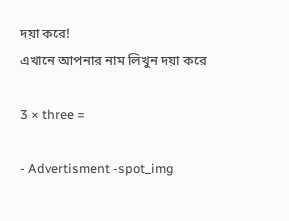দয়া করে!
এখানে আপনার নাম লিখুন দয়া করে

3 × three =

- Advertisment -spot_img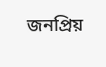জনপ্রিয়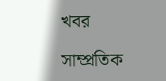খবর

সাম্প্রতিক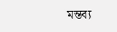মন্তব্য